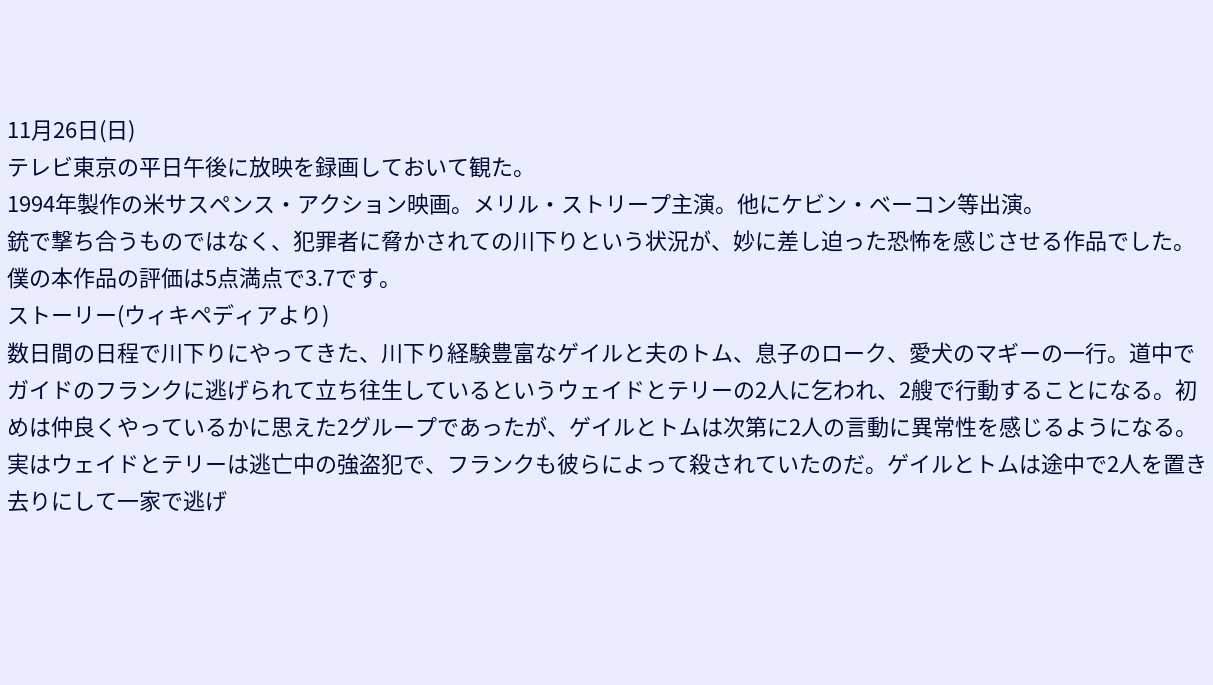11月26日(日)
テレビ東京の平日午後に放映を録画しておいて観た。
1994年製作の米サスペンス・アクション映画。メリル・ストリープ主演。他にケビン・ベーコン等出演。
銃で撃ち合うものではなく、犯罪者に脅かされての川下りという状況が、妙に差し迫った恐怖を感じさせる作品でした。
僕の本作品の評価は5点満点で3.7です。
ストーリー(ウィキペディアより)
数日間の日程で川下りにやってきた、川下り経験豊富なゲイルと夫のトム、息子のローク、愛犬のマギーの一行。道中でガイドのフランクに逃げられて立ち往生しているというウェイドとテリーの2人に乞われ、2艘で行動することになる。初めは仲良くやっているかに思えた2グループであったが、ゲイルとトムは次第に2人の言動に異常性を感じるようになる。実はウェイドとテリーは逃亡中の強盗犯で、フランクも彼らによって殺されていたのだ。ゲイルとトムは途中で2人を置き去りにして一家で逃げ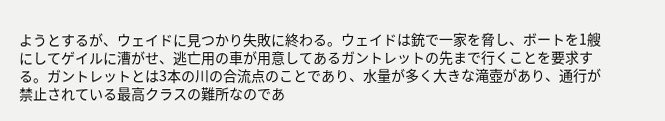ようとするが、ウェイドに見つかり失敗に終わる。ウェイドは銃で一家を脅し、ボートを1艘にしてゲイルに漕がせ、逃亡用の車が用意してあるガントレットの先まで行くことを要求する。ガントレットとは3本の川の合流点のことであり、水量が多く大きな滝壺があり、通行が禁止されている最高クラスの難所なのであ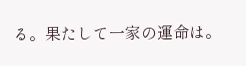る。果たして一家の運命は。